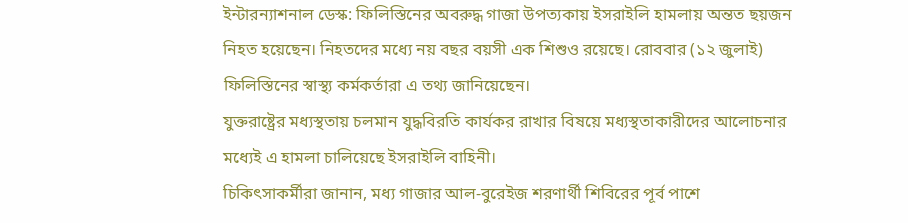ইন্টারন্যাশনাল ডেস্ক: ফিলিস্তিনের অবরুদ্ধ গাজা উপত্যকায় ইসরাইলি হামলায় অন্তত ছয়জন নিহত হয়েছেন। নিহতদের মধ্যে নয় বছর বয়সী এক শিশুও রয়েছে। রোববার (১২ জুলাই) ফিলিস্তিনের স্বাস্থ্য কর্মকর্তারা এ তথ্য জানিয়েছেন।
যুক্তরাষ্ট্রের মধ্যস্থতায় চলমান যুদ্ধবিরতি কার্যকর রাখার বিষয়ে মধ্যস্থতাকারীদের আলোচনার মধ্যেই এ হামলা চালিয়েছে ইসরাইলি বাহিনী।
চিকিৎসাকর্মীরা জানান, মধ্য গাজার আল-বুরেইজ শরণার্থী শিবিরের পূর্ব পাশে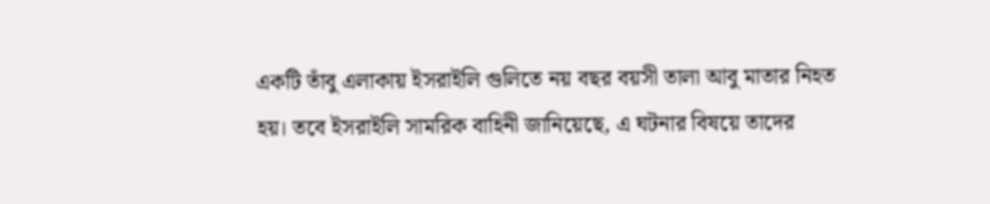একটি তাঁবু এলাকায় ইসরাইলি গুলিতে নয় বছর বয়সী তালা আবু মাতার নিহত হয়। তবে ইসরাইলি সামরিক বাহিনী জানিয়েছে, এ ঘটনার বিষয়ে তাদের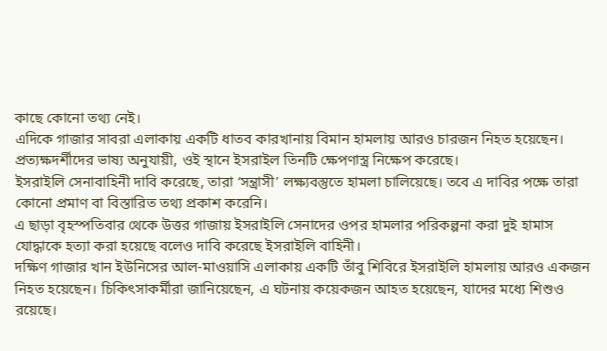কাছে কোনো তথ্য নেই।
এদিকে গাজার সাবরা এলাকায় একটি ধাতব কারখানায় বিমান হামলায় আরও চারজন নিহত হয়েছেন। প্রত্যক্ষদর্শীদের ভাষ্য অনুযায়ী, ওই স্থানে ইসরাইল তিনটি ক্ষেপণাস্ত্র নিক্ষেপ করেছে।
ইসরাইলি সেনাবাহিনী দাবি করেছে, তারা ‘সন্ত্রাসী’ লক্ষ্যবস্তুতে হামলা চালিয়েছে। তবে এ দাবির পক্ষে তারা কোনো প্রমাণ বা বিস্তারিত তথ্য প্রকাশ করেনি।
এ ছাড়া বৃহস্পতিবার থেকে উত্তর গাজায় ইসরাইলি সেনাদের ওপর হামলার পরিকল্পনা করা দুই হামাস যোদ্ধাকে হত্যা করা হয়েছে বলেও দাবি করেছে ইসরাইলি বাহিনী।
দক্ষিণ গাজার খান ইউনিসের আল-মাওয়াসি এলাকায় একটি তাঁবু শিবিরে ইসরাইলি হামলায় আরও একজন নিহত হয়েছেন। চিকিৎসাকর্মীরা জানিয়েছেন, এ ঘটনায় কয়েকজন আহত হয়েছেন, যাদের মধ্যে শিশুও রয়েছে।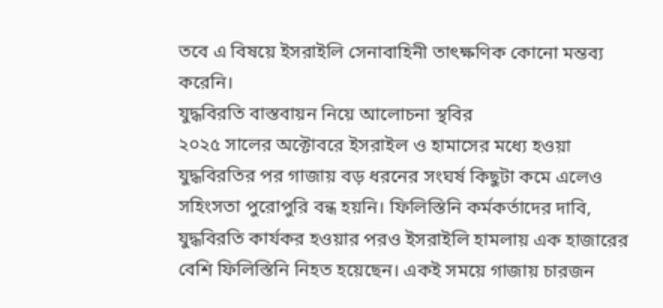তবে এ বিষয়ে ইসরাইলি সেনাবাহিনী তাৎক্ষণিক কোনো মন্তব্য করেনি।
যুদ্ধবিরতি বাস্তবায়ন নিয়ে আলোচনা স্থবির
২০২৫ সালের অক্টোবরে ইসরাইল ও হামাসের মধ্যে হওয়া যুদ্ধবিরতির পর গাজায় বড় ধরনের সংঘর্ষ কিছুটা কমে এলেও সহিংসতা পুরোপুরি বন্ধ হয়নি। ফিলিস্তিনি কর্মকর্তাদের দাবি, যুদ্ধবিরতি কার্যকর হওয়ার পরও ইসরাইলি হামলায় এক হাজারের বেশি ফিলিস্তিনি নিহত হয়েছেন। একই সময়ে গাজায় চারজন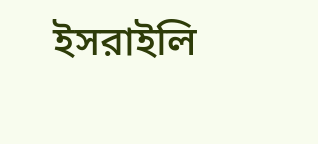ইসরাইলি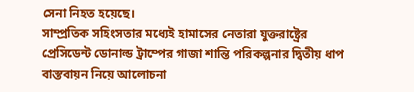সেনা নিহত হয়েছে।
সাম্প্রতিক সহিংসতার মধ্যেই হামাসের নেতারা যুক্তরাষ্ট্রের প্রেসিডেন্ট ডোনাল্ড ট্রাম্পের গাজা শান্তি পরিকল্পনার দ্বিতীয় ধাপ বাস্তবায়ন নিয়ে আলোচনা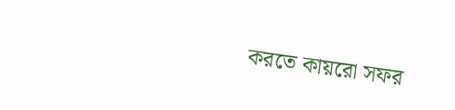করতে কায়রো সফর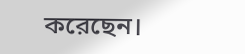করেছেন।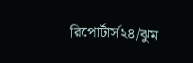রিপোর্টার্স২৪/ঝুম